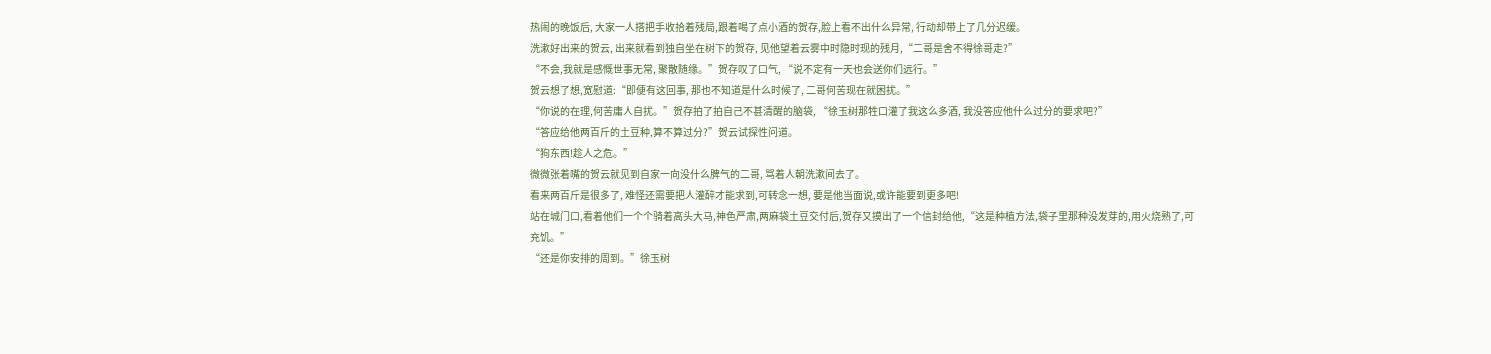热闹的晚饭后, 大家一人搭把手收拾着残局,跟着喝了点小酒的贺存,脸上看不出什么异常, 行动却带上了几分迟缓。
洗漱好出来的贺云, 出来就看到独自坐在树下的贺存, 见他望着云雾中时隐时现的残月,“二哥是舍不得徐哥走?”
“不会,我就是感慨世事无常, 聚散随缘。”贺存叹了口气, “说不定有一天也会送你们远行。”
贺云想了想,宽慰道:“即便有这回事, 那也不知道是什么时候了, 二哥何苦现在就困扰。”
“你说的在理,何苦庸人自扰。”贺存拍了拍自己不甚清醒的脑袋, “徐玉树那牲口灌了我这么多酒, 我没答应他什么过分的要求吧?”
“答应给他两百斤的土豆种,算不算过分?”贺云试探性问道。
“狗东西!趁人之危。”
微微张着嘴的贺云就见到自家一向没什么脾气的二哥, 骂着人朝洗漱间去了。
看来两百斤是很多了, 难怪还需要把人灌醉才能求到,可转念一想, 要是他当面说,或许能要到更多吧!
站在城门口,看着他们一个个骑着高头大马,神色严肃,两麻袋土豆交付后,贺存又摸出了一个信封给他,“这是种植方法,袋子里那种没发芽的,用火烧熟了,可充饥。”
“还是你安排的周到。”徐玉树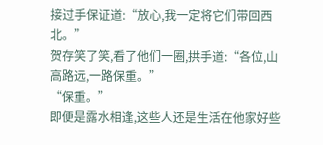接过手保证道:“放心,我一定将它们带回西北。”
贺存笑了笑,看了他们一圈,拱手道:“各位,山高路远,一路保重。”
“保重。”
即便是露水相逢,这些人还是生活在他家好些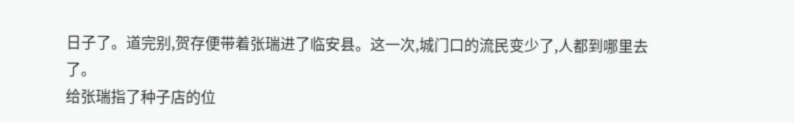日子了。道完别,贺存便带着张瑞进了临安县。这一次,城门口的流民变少了,人都到哪里去了。
给张瑞指了种子店的位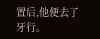置后,他便去了牙行。